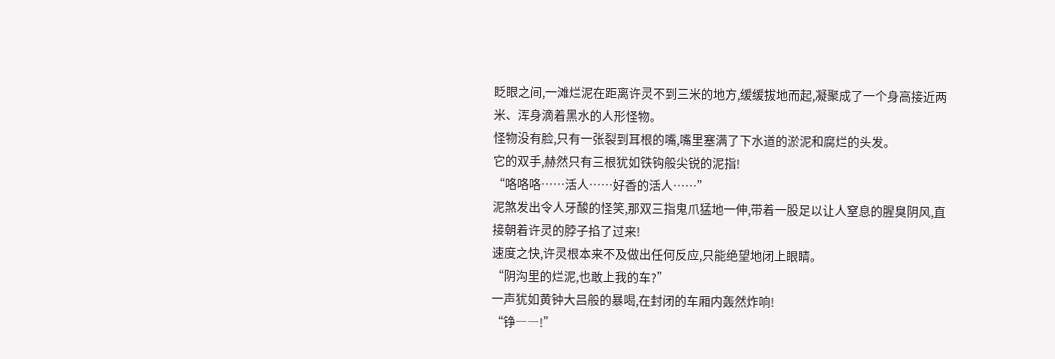眨眼之间,一滩烂泥在距离许灵不到三米的地方,缓缓拔地而起,凝聚成了一个身高接近两米、浑身滴着黑水的人形怪物。
怪物没有脸,只有一张裂到耳根的嘴,嘴里塞满了下水道的淤泥和腐烂的头发。
它的双手,赫然只有三根犹如铁钩般尖锐的泥指!
“咯咯咯……活人……好香的活人……”
泥煞发出令人牙酸的怪笑,那双三指鬼爪猛地一伸,带着一股足以让人窒息的腥臭阴风,直接朝着许灵的脖子掐了过来!
速度之快,许灵根本来不及做出任何反应,只能绝望地闭上眼睛。
“阴沟里的烂泥,也敢上我的车?”
一声犹如黄钟大吕般的暴喝,在封闭的车厢内轰然炸响!
“铮――!”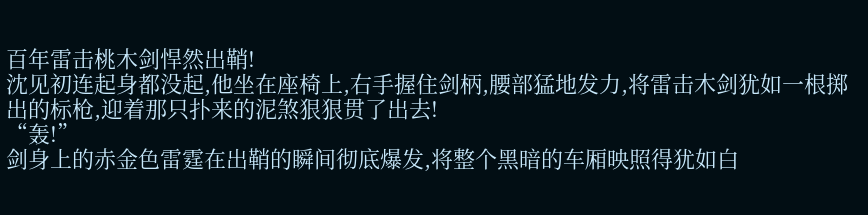百年雷击桃木剑悍然出鞘!
沈见初连起身都没起,他坐在座椅上,右手握住剑柄,腰部猛地发力,将雷击木剑犹如一根掷出的标枪,迎着那只扑来的泥煞狠狠贯了出去!
“轰!”
剑身上的赤金色雷霆在出鞘的瞬间彻底爆发,将整个黑暗的车厢映照得犹如白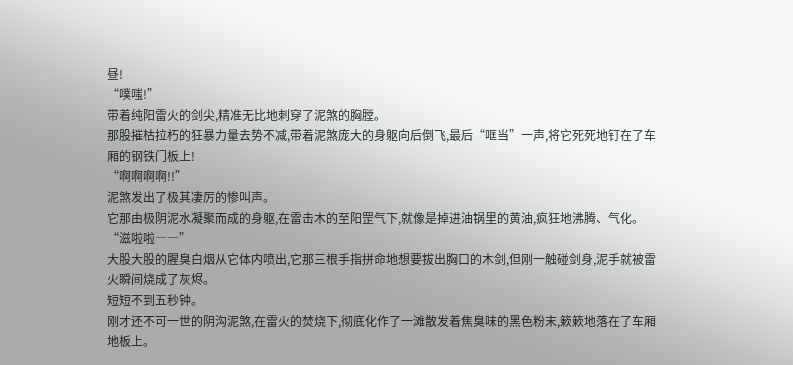昼!
“噗嗤!”
带着纯阳雷火的剑尖,精准无比地刺穿了泥煞的胸膛。
那股摧枯拉朽的狂暴力量去势不减,带着泥煞庞大的身躯向后倒飞,最后“哐当”一声,将它死死地钉在了车厢的钢铁门板上!
“啊啊啊啊!!”
泥煞发出了极其凄厉的惨叫声。
它那由极阴泥水凝聚而成的身躯,在雷击木的至阳罡气下,就像是掉进油锅里的黄油,疯狂地沸腾、气化。
“滋啦啦――”
大股大股的腥臭白烟从它体内喷出,它那三根手指拼命地想要拔出胸口的木剑,但刚一触碰剑身,泥手就被雷火瞬间烧成了灰烬。
短短不到五秒钟。
刚才还不可一世的阴沟泥煞,在雷火的焚烧下,彻底化作了一滩散发着焦臭味的黑色粉末,簌簌地落在了车厢地板上。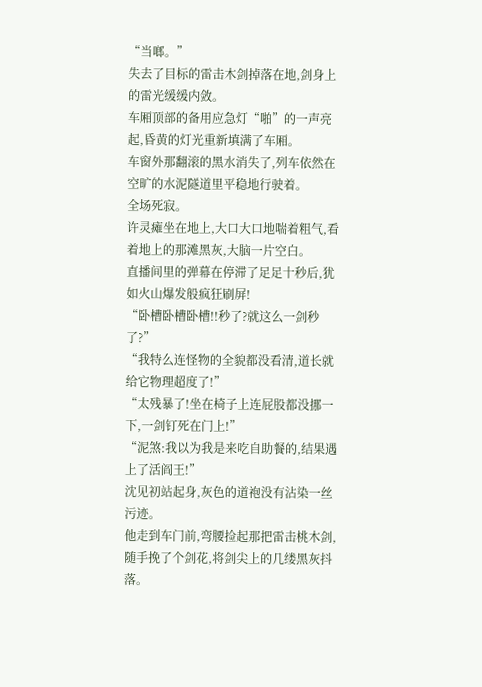“当啷。”
失去了目标的雷击木剑掉落在地,剑身上的雷光缓缓内敛。
车厢顶部的备用应急灯“啪”的一声亮起,昏黄的灯光重新填满了车厢。
车窗外那翻滚的黑水消失了,列车依然在空旷的水泥隧道里平稳地行驶着。
全场死寂。
许灵瘫坐在地上,大口大口地喘着粗气,看着地上的那滩黑灰,大脑一片空白。
直播间里的弹幕在停滞了足足十秒后,犹如火山爆发般疯狂刷屏!
“卧槽卧槽卧槽!!秒了?就这么一剑秒了?”
“我特么连怪物的全貌都没看清,道长就给它物理超度了!”
“太残暴了!坐在椅子上连屁股都没挪一下,一剑钉死在门上!”
“泥煞:我以为我是来吃自助餐的,结果遇上了活阎王!”
沈见初站起身,灰色的道袍没有沾染一丝污迹。
他走到车门前,弯腰捡起那把雷击桃木剑,随手挽了个剑花,将剑尖上的几缕黑灰抖落。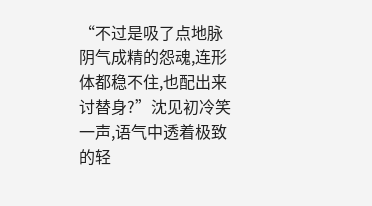“不过是吸了点地脉阴气成精的怨魂,连形体都稳不住,也配出来讨替身?”沈见初冷笑一声,语气中透着极致的轻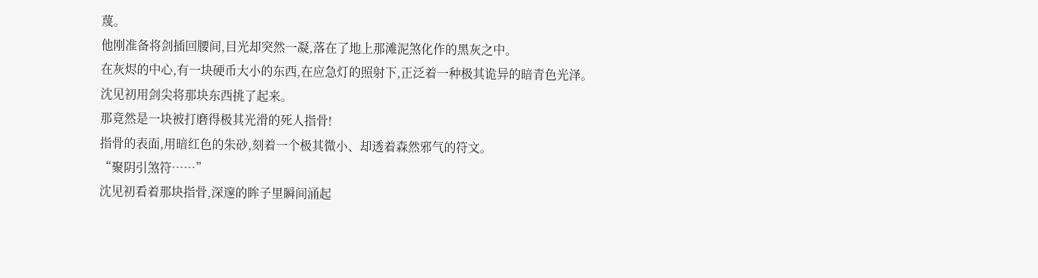蔑。
他刚准备将剑插回腰间,目光却突然一凝,落在了地上那滩泥煞化作的黑灰之中。
在灰烬的中心,有一块硬币大小的东西,在应急灯的照射下,正泛着一种极其诡异的暗青色光泽。
沈见初用剑尖将那块东西挑了起来。
那竟然是一块被打磨得极其光滑的死人指骨!
指骨的表面,用暗红色的朱砂,刻着一个极其微小、却透着森然邪气的符文。
“聚阴引煞符……”
沈见初看着那块指骨,深邃的眸子里瞬间涌起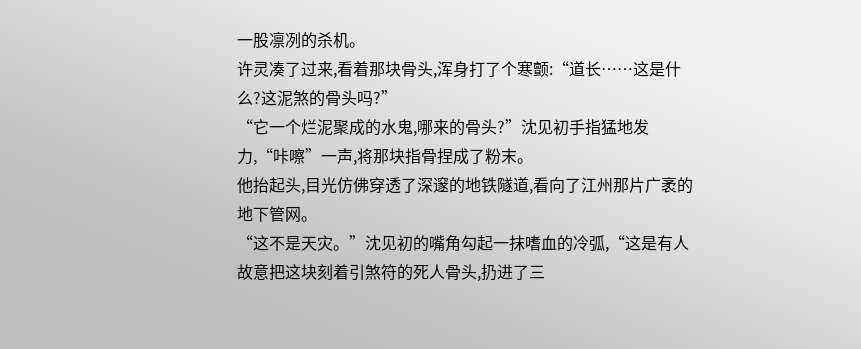一股凛冽的杀机。
许灵凑了过来,看着那块骨头,浑身打了个寒颤:“道长……这是什么?这泥煞的骨头吗?”
“它一个烂泥聚成的水鬼,哪来的骨头?”沈见初手指猛地发力,“咔嚓”一声,将那块指骨捏成了粉末。
他抬起头,目光仿佛穿透了深邃的地铁隧道,看向了江州那片广袤的地下管网。
“这不是天灾。”沈见初的嘴角勾起一抹嗜血的冷弧,“这是有人故意把这块刻着引煞符的死人骨头,扔进了三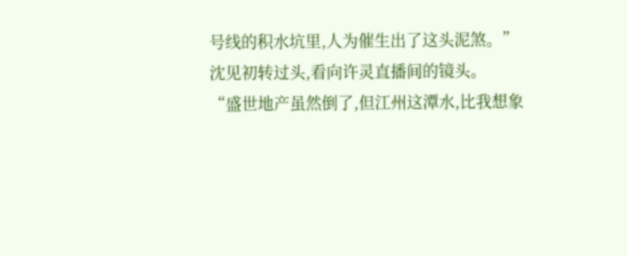号线的积水坑里,人为催生出了这头泥煞。”
沈见初转过头,看向许灵直播间的镜头。
“盛世地产虽然倒了,但江州这潭水,比我想象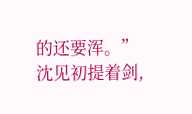的还要浑。”
沈见初提着剑,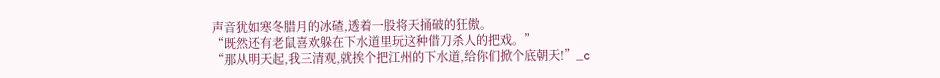声音犹如寒冬腊月的冰碴,透着一股将天捅破的狂傲。
“既然还有老鼠喜欢躲在下水道里玩这种借刀杀人的把戏。”
“那从明天起,我三清观,就挨个把江州的下水道,给你们掀个底朝天!”_c